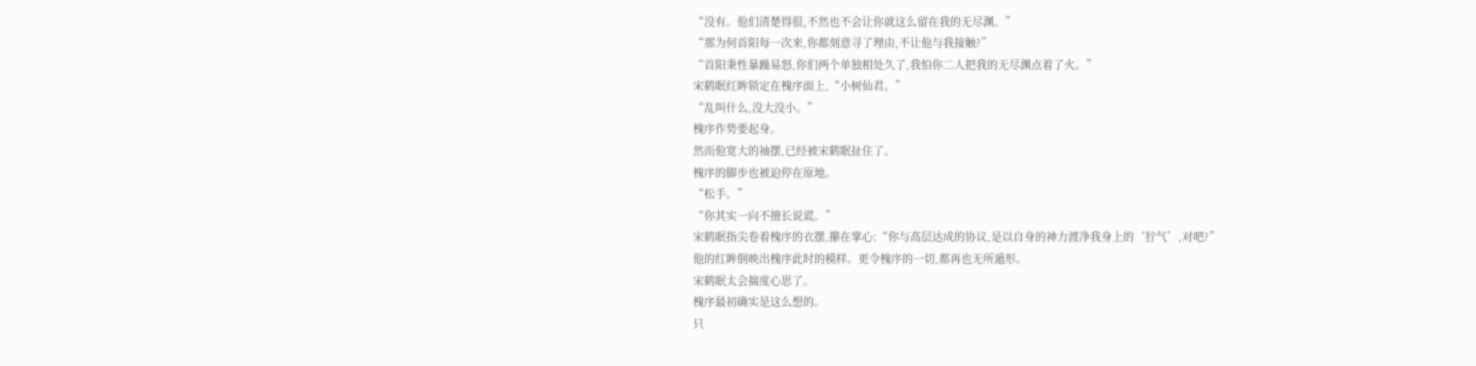“没有。他们清楚得很,不然也不会让你就这么留在我的无尽渊。”
“那为何首阳每一次来,你都刻意寻了理由,不让他与我接触?”
“首阳秉性暴躁易怒,你们两个单独相处久了,我怕你二人把我的无尽渊点着了火。”
宋鹤眠红眸锁定在槐序面上,“小树仙君。”
“乱叫什么,没大没小。”
槐序作势要起身。
然而他宽大的袖摆,已经被宋鹤眠扯住了。
槐序的脚步也被迫停在原地。
“松手。”
“你其实一向不擅长说谎。”
宋鹤眠指尖卷着槐序的衣摆,攥在掌心:“你与高层达成的协议,是以自身的神力渡净我身上的‘狞气’,对吧?”
他的红眸倒映出槐序此时的模样。更令槐序的一切,都再也无所遁形。
宋鹤眠太会揣度心思了。
槐序最初确实是这么想的。
只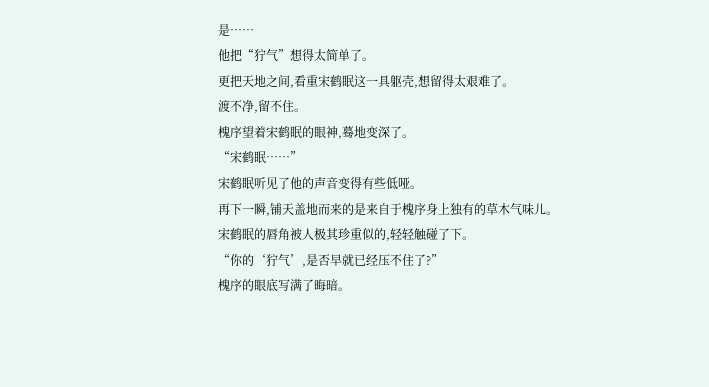是……
他把“狞气”想得太简单了。
更把天地之间,看重宋鹤眠这一具躯壳,想留得太艰难了。
渡不净,留不住。
槐序望着宋鹤眠的眼神,蓦地变深了。
“宋鹤眠……”
宋鹤眠听见了他的声音变得有些低哑。
再下一瞬,铺天盖地而来的是来自于槐序身上独有的草木气味儿。
宋鹤眠的唇角被人极其珍重似的,轻轻触碰了下。
“你的‘狞气’,是否早就已经压不住了?”
槐序的眼底写满了晦暗。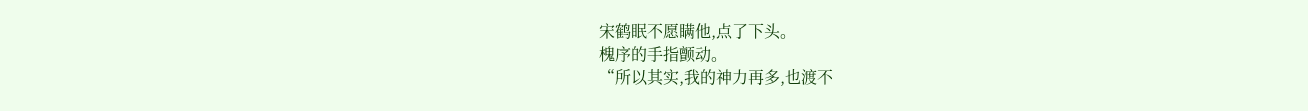宋鹤眠不愿瞒他,点了下头。
槐序的手指颤动。
“所以其实,我的神力再多,也渡不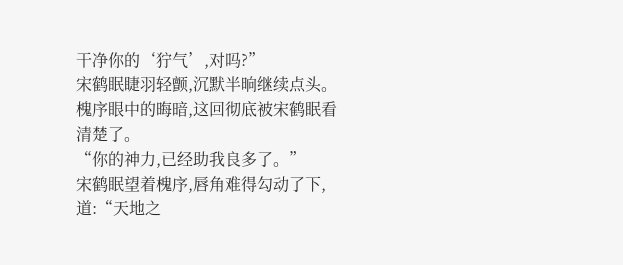干净你的‘狞气’,对吗?”
宋鹤眠睫羽轻颤,沉默半晌继续点头。
槐序眼中的晦暗,这回彻底被宋鹤眠看清楚了。
“你的神力,已经助我良多了。”
宋鹤眠望着槐序,唇角难得勾动了下,道:“天地之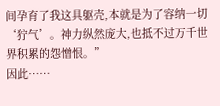间孕育了我这具躯壳,本就是为了容纳一切‘狞气’。神力纵然庞大,也抵不过万千世界积累的怨憎恨。”
因此……